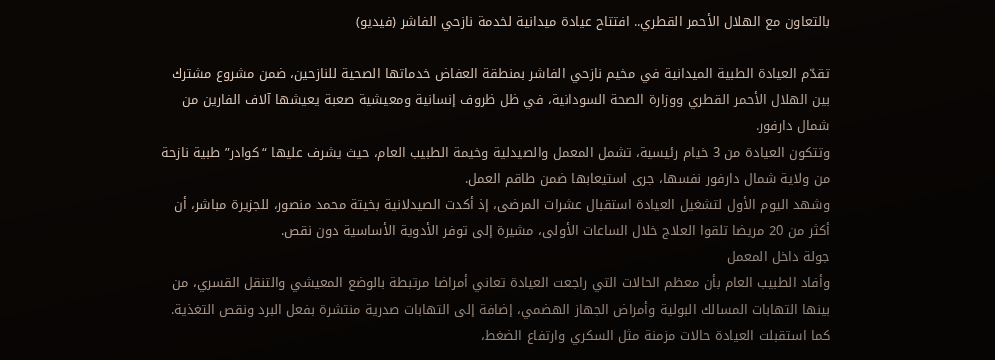بالتعاون مع الهلال الأحمر القطري.. افتتاح عيادة ميدانية لخدمة نازحي الفاشر (فيديو)

تقدّم العيادة الطبية الميدانية في مخيم نازحي الفاشر بمنطقة العفاض خدماتها الصحية للنازحين، ضمن مشروع مشترك بين الهلال الأحمر القطري ووزارة الصحة السودانية، في ظل ظروف إنسانية ومعيشية صعبة يعيشها آلاف الفارين من شمال دارفور.
وتتكون العيادة من 3 خيام رئيسية، تشمل المعمل والصيدلية وخيمة الطبيب العام، حيث يشرف عليها “كوادر” طبية نازحة من ولاية شمال دارفور نفسها، جرى استيعابها ضمن طاقم العمل.
وشهد اليوم الأول لتشغيل العيادة استقبال عشرات المرضى، إذ أكدت الصيدلانية بخيتة محمد منصور، للجزيرة مباشر، أن أكثر من 20 مريضا تلقوا العلاج خلال الساعات الأولى، مشيرة إلى توفر الأدوية الأساسية دون نقص.
جولة داخل المعمل
وأفاد الطبيب العام بأن معظم الحالات التي راجعت العيادة تعاني أمراضا مرتبطة بالوضع المعيشي والتنقل القسري، من بينها التهابات المسالك البولية وأمراض الجهاز الهضمي، إضافة إلى التهابات صدرية منتشرة بفعل البرد ونقص التغذية.
كما استقبلت العيادة حالات مزمنة مثل السكري وارتفاع الضغط،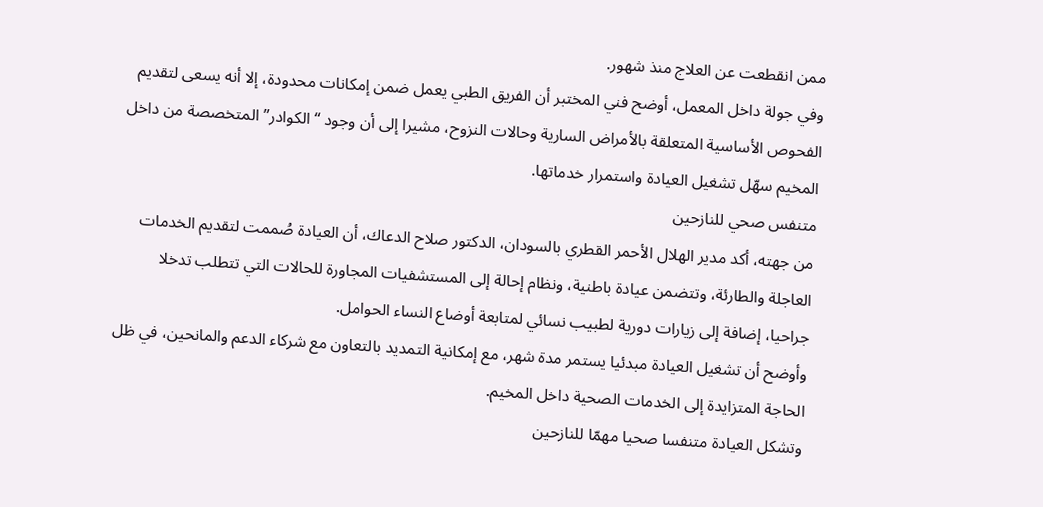ممن انقطعت عن العلاج منذ شهور.
وفي جولة داخل المعمل، أوضح فني المختبر أن الفريق الطبي يعمل ضمن إمكانات محدودة، إلا أنه يسعى لتقديم الفحوص الأساسية المتعلقة بالأمراض السارية وحالات النزوح، مشيرا إلى أن وجود “الكوادر” المتخصصة من داخل المخيم سهّل تشغيل العيادة واستمرار خدماتها.
متنفس صحي للنازحين
من جهته، أكد مدير الهلال الأحمر القطري بالسودان، الدكتور صلاح الدعاك، أن العيادة صُممت لتقديم الخدمات العاجلة والطارئة، وتتضمن عيادة باطنية، ونظام إحالة إلى المستشفيات المجاورة للحالات التي تتطلب تدخلا جراحيا، إضافة إلى زيارات دورية لطبيب نسائي لمتابعة أوضاع النساء الحوامل.
وأوضح أن تشغيل العيادة مبدئيا يستمر مدة شهر، مع إمكانية التمديد بالتعاون مع شركاء الدعم والمانحين، في ظل الحاجة المتزايدة إلى الخدمات الصحية داخل المخيم.
وتشكل العيادة متنفسا صحيا مهمّا للنازحين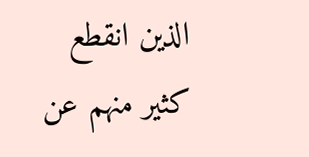الذين انقطع كثير منهم عن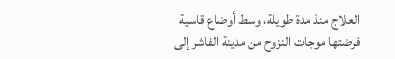العلاج منذ مدة طويلة، وسط أوضاع قاسية فرضتها موجات النزوح من مدينة الفاشر إلى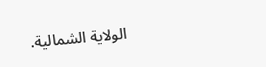الولاية الشمالية.